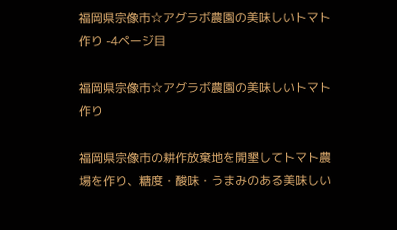福岡県宗像市☆アグラボ農園の美味しいトマト作り -4ページ目

福岡県宗像市☆アグラボ農園の美味しいトマト作り

福岡県宗像市の耕作放棄地を開墾してトマト農場を作り、糖度・酸味・うまみのある美味しい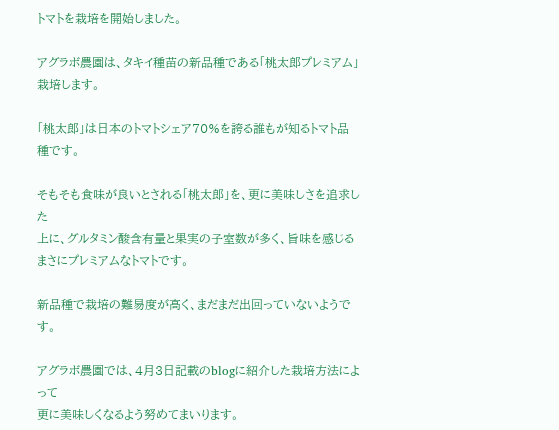トマトを栽培を開始しました。

アグラボ農園は、タキイ種苗の新品種である「桃太郎プレミアム」
栽培します。

「桃太郎」は日本のトマトシェア70%を誇る誰もが知るトマト品種です。

そもそも食味が良いとされる「桃太郎」を、更に美味しさを追求した
上に、グルタミン酸含有量と果実の子室数が多く、旨味を感じる
まさにプレミアムなトマトです。

新品種で栽培の難易度が高く、まだまだ出回っていないようです。

アグラボ農園では、4月3日記載のblogに紹介した栽培方法によって
更に美味しくなるよう努めてまいります。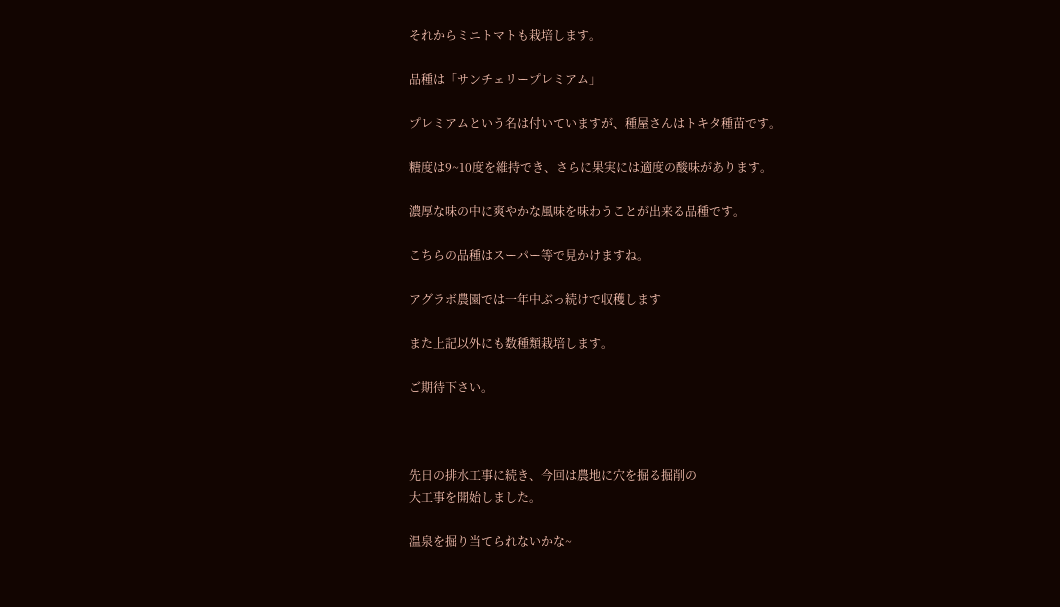それからミニトマトも栽培します。

品種は「サンチェリープレミアム」

プレミアムという名は付いていますが、種屋さんはトキタ種苗です。

糖度は9~10度を維持でき、さらに果実には適度の酸味があります。

濃厚な味の中に爽やかな風味を味わうことが出来る品種です。

こちらの品種はスーパー等で見かけますね。

アグラボ農園では一年中ぶっ続けで収穫します

また上記以外にも数種類栽培します。

ご期待下さい。



先日の排水工事に続き、今回は農地に穴を掘る掘削の
大工事を開始しました。

温泉を掘り当てられないかな~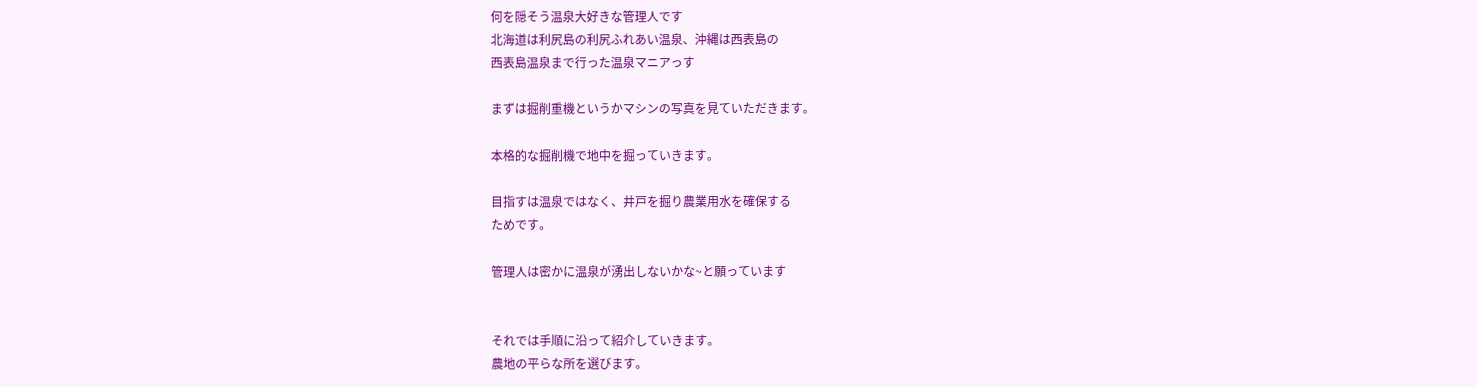何を隠そう温泉大好きな管理人です
北海道は利尻島の利尻ふれあい温泉、沖縄は西表島の
西表島温泉まで行った温泉マニアっす

まずは掘削重機というかマシンの写真を見ていただきます。

本格的な掘削機で地中を掘っていきます。

目指すは温泉ではなく、井戸を掘り農業用水を確保する
ためです。

管理人は密かに温泉が湧出しないかな~と願っています


それでは手順に沿って紹介していきます。
農地の平らな所を選びます。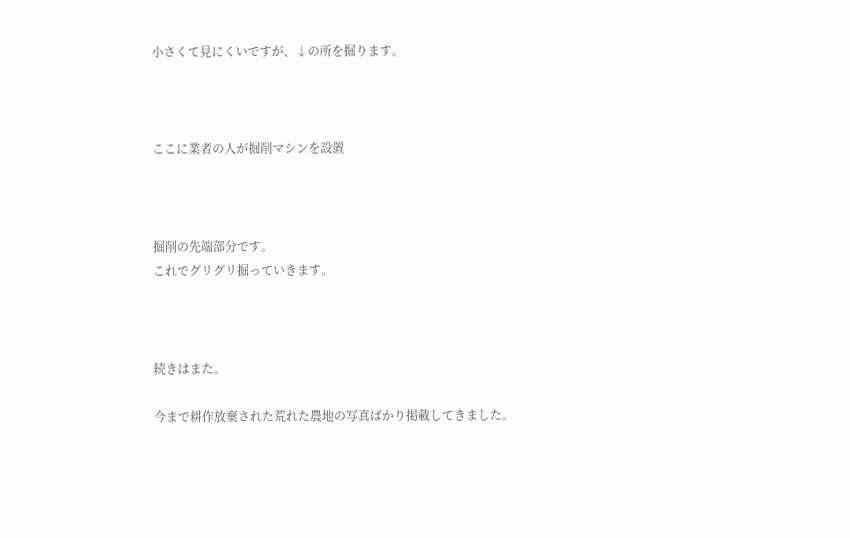小さくて見にくいですが、↓の所を掘ります。



ここに業者の人が掘削マシンを設置



掘削の先端部分です。
これでグリグリ掘っていきます。



続きはまた。

今まで耕作放棄された荒れた農地の写真ばかり掲載してきました。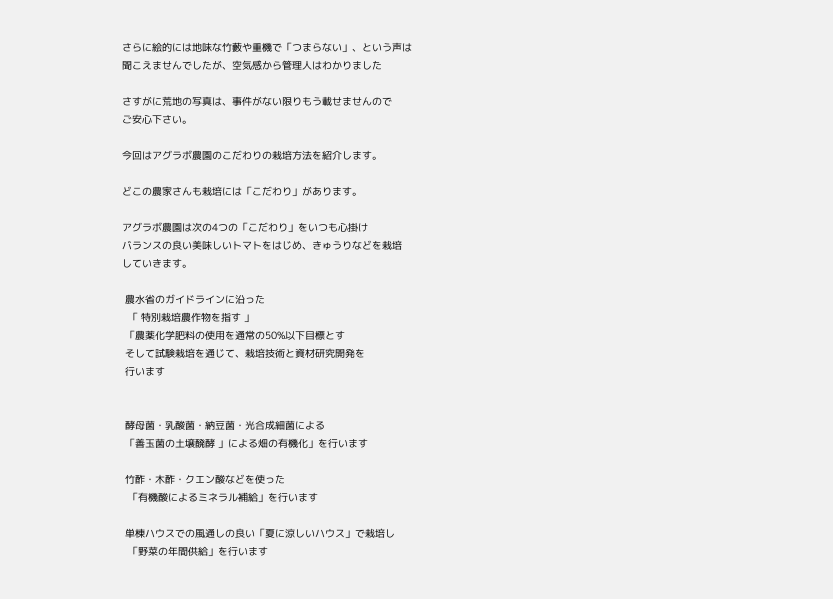さらに絵的には地味な竹藪や重機で「つまらない」、という声は
聞こえませんでしたが、空気感から管理人はわかりました

さすがに荒地の写真は、事件がない限りもう載せませんので
ご安心下さい。

今回はアグラボ農園のこだわりの栽培方法を紹介します。

どこの農家さんも栽培には「こだわり」があります。

アグラボ農園は次の4つの「こだわり」をいつも心掛け
バランスの良い美味しいトマトをはじめ、きゅうりなどを栽培
していきます。

 農水省のガイドラインに沿った
  「 特別栽培農作物を指す 」
 「農薬化学肥料の使用を通常の50%以下目標とす
 そして試験栽培を通じて、栽培技術と資材研究開発を
 行います


 酵母菌・乳酸菌・納豆菌・光合成細菌による
 「善玉菌の土壌醗酵 」による畑の有機化」を行います

 竹酢・木酢・クエン酸などを使った
  「有機酸によるミネラル補給」を行います

 単棟ハウスでの風通しの良い「夏に涼しいハウス」で栽培し
  「野菜の年間供給」を行います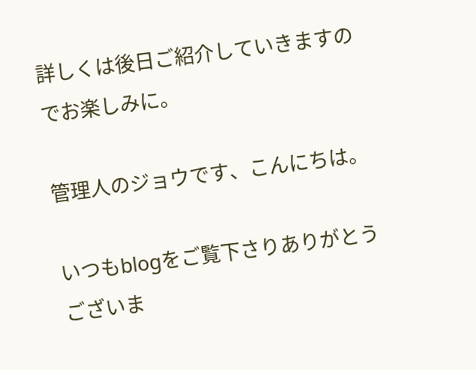詳しくは後日ご紹介していきますのでお楽しみに。

管理人のジョウです、こんにちは。

いつもblogをご覧下さりありがとうございま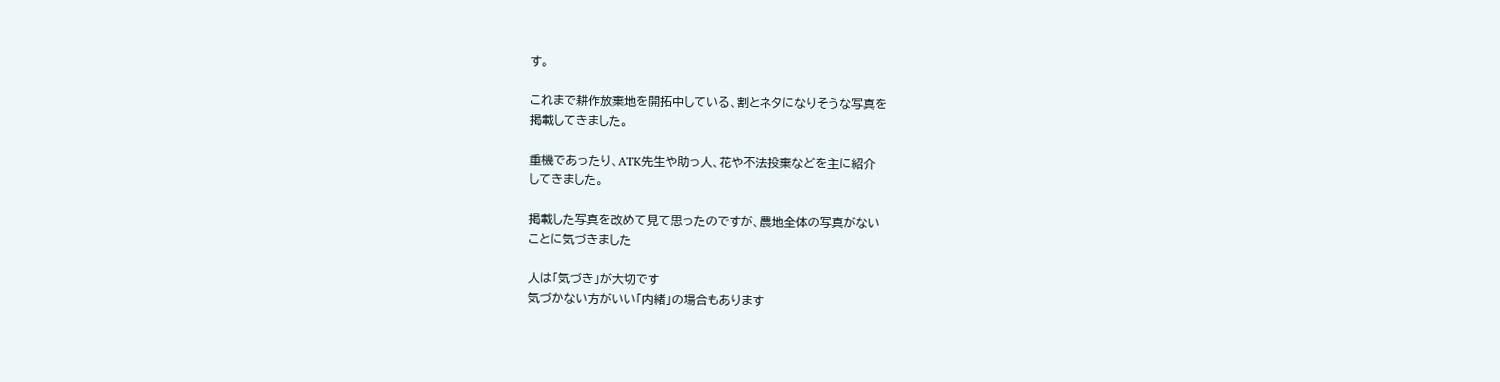す。

これまで耕作放棄地を開拓中している、割とネタになりそうな写真を
掲載してきました。

重機であったり、ATK先生や助っ人、花や不法投棄などを主に紹介
してきました。

掲載した写真を改めて見て思ったのですが、農地全体の写真がない
ことに気づきました

人は「気づき」が大切です
気づかない方がいい「内緒」の場合もあります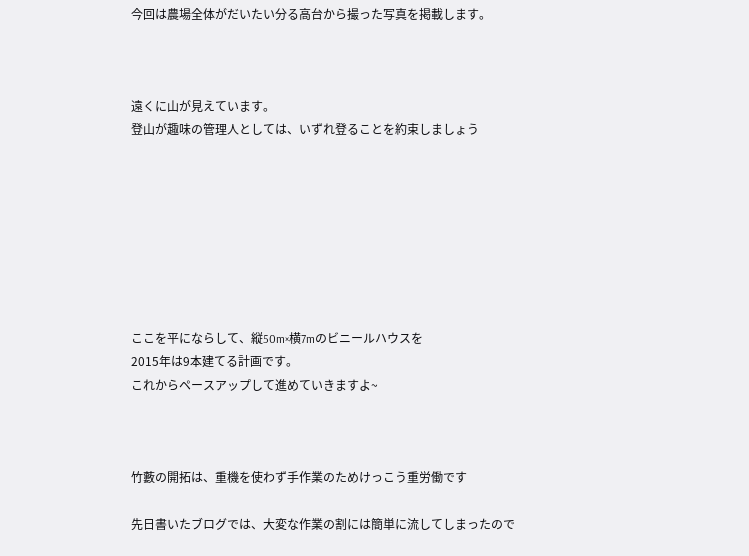今回は農場全体がだいたい分る高台から撮った写真を掲載します。



遠くに山が見えています。
登山が趣味の管理人としては、いずれ登ることを約束しましょう








ここを平にならして、縦50m×横7mのビニールハウスを
2015年は9本建てる計画です。
これからペースアップして進めていきますよ~



竹藪の開拓は、重機を使わず手作業のためけっこう重労働です

先日書いたブログでは、大変な作業の割には簡単に流してしまったので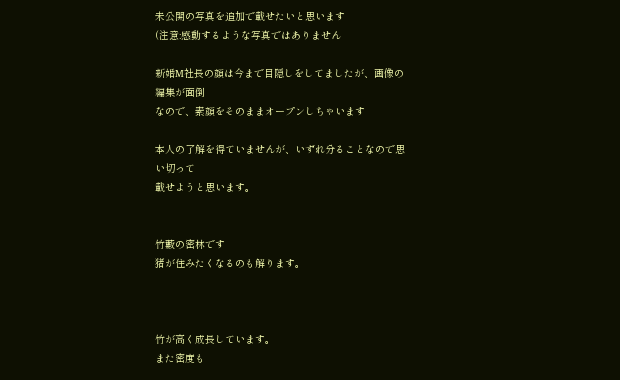未公開の写真を追加で載せたいと思います
(注意:感動するような写真ではありません

新婚M社長の顔は今まで目隠しをしてましたが、画像の編集が面倒
なので、素顔をそのままオープンしちゃいます

本人の了解を得ていませんが、いずれ分ることなので思い切って
載せようと思います。


竹藪の密林です
猪が住みたくなるのも解ります。



竹が高く成長しています。
また密度も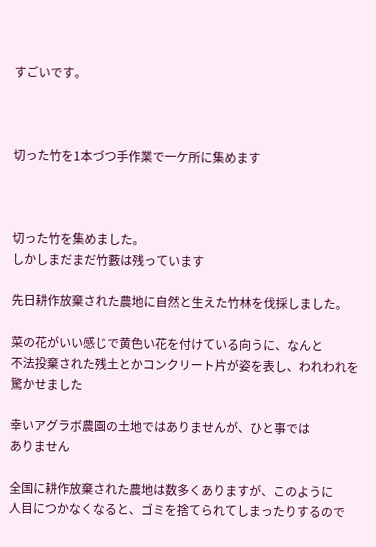すごいです。



切った竹を1本づつ手作業で一ケ所に集めます



切った竹を集めました。
しかしまだまだ竹藪は残っています

先日耕作放棄された農地に自然と生えた竹林を伐採しました。

菜の花がいい感じで黄色い花を付けている向うに、なんと
不法投棄された残土とかコンクリート片が姿を表し、われわれを
驚かせました

幸いアグラボ農園の土地ではありませんが、ひと事では
ありません

全国に耕作放棄された農地は数多くありますが、このように
人目につかなくなると、ゴミを捨てられてしまったりするので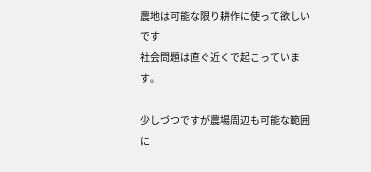農地は可能な限り耕作に使って欲しいです
社会問題は直ぐ近くで起こっています。

少しづつですが農場周辺も可能な範囲に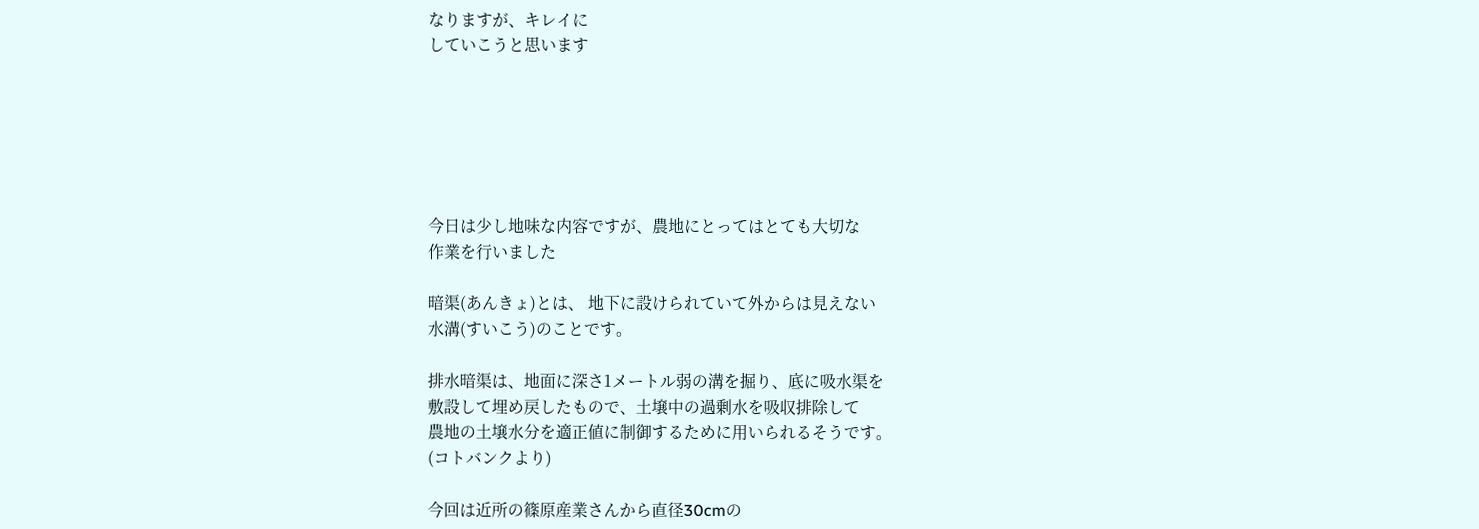なりますが、キレイに
していこうと思います






今日は少し地味な内容ですが、農地にとってはとても大切な
作業を行いました

暗渠(あんきょ)とは、 地下に設けられていて外からは見えない
水溝(すいこう)のことです。

排水暗渠は、地面に深さ1メートル弱の溝を掘り、底に吸水渠を
敷設して埋め戻したもので、土壌中の過剰水を吸収排除して
農地の土壌水分を適正値に制御するために用いられるそうです。
(コトバンクより)

今回は近所の篠原産業さんから直径30cmの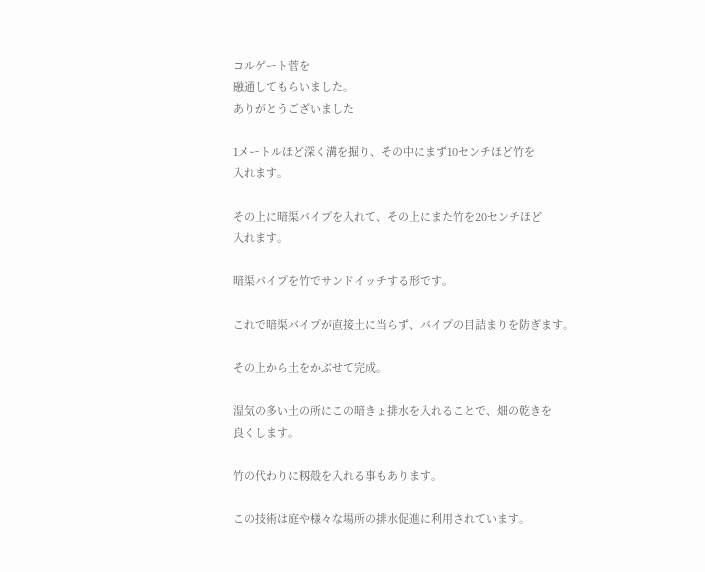コルゲート菅を
融通してもらいました。
ありがとうございました

1メートルほど深く溝を掘り、その中にまず10センチほど竹を
入れます。

その上に暗渠パイプを入れて、その上にまた竹を20センチほど
入れます。

暗渠パイプを竹でサンドイッチする形です。

これで暗渠パイプが直接土に当らず、パイプの目詰まりを防ぎます。

その上から土をかぶせて完成。

湿気の多い土の所にこの暗きょ排水を入れることで、畑の乾きを
良くします。

竹の代わりに籾殻を入れる事もあります。

この技術は庭や様々な場所の排水促進に利用されています。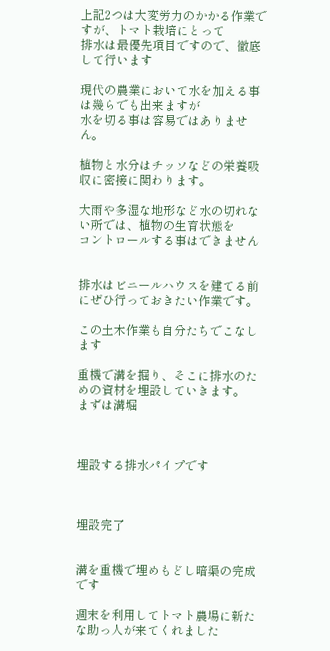上記2つは大変労力のかかる作業ですが、トマト栽培にとって
排水は最優先項目ですので、徹底して行います

現代の農業において水を加える事は幾らでも出来ますが
水を切る事は容易ではありません。

植物と水分はチッソなどの栄養吸収に密接に関わります。

大雨や多湿な地形など水の切れない所では、植物の生育状態を
コントロールする事はできません


排水はビニールハウスを建てる前にぜひ行っておきたい作業です。

この土木作業も自分たちでこなします

重機で溝を掘り、そこに排水のための資材を埋設していきます。
まずは溝堀



埋設する排水パイプです



埋設完了


溝を重機で埋めもどし暗渠の完成です

週末を利用してトマト農場に新たな助っ人が来てくれました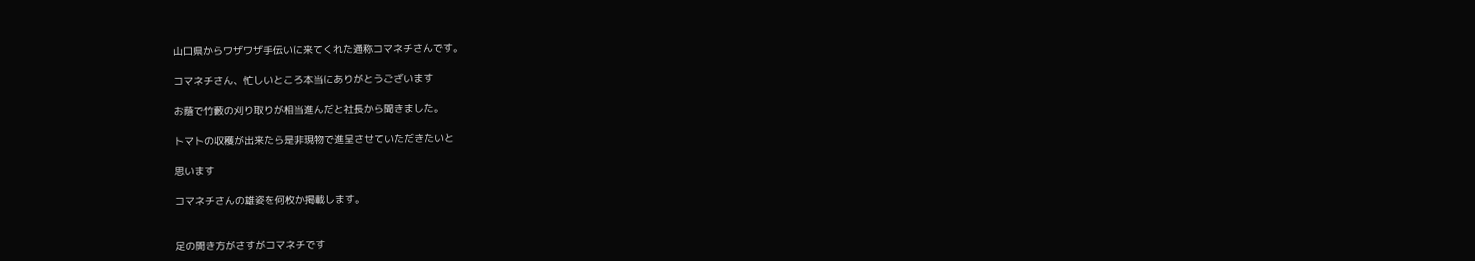山口県からワザワザ手伝いに来てくれた通称コマネチさんです。

コマネチさん、忙しいところ本当にありがとうございます

お蔭で竹藪の刈り取りが相当進んだと社長から聞きました。

トマトの収穫が出来たら是非現物で進呈させていただきたいと

思います

コマネチさんの雄姿を何枚か掲載します。


足の開き方がさすがコマネチです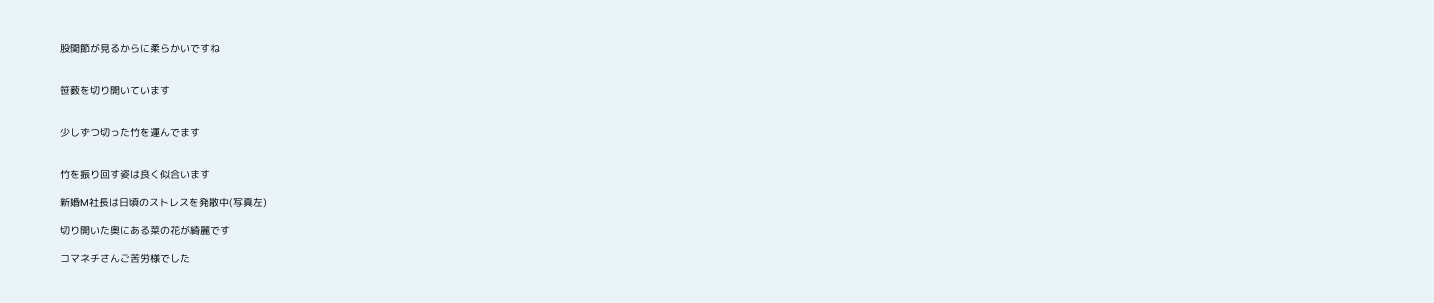股関節が見るからに柔らかいですね


笹薮を切り開いています


少しずつ切った竹を運んでます


竹を振り回す姿は良く似合います

新婚M社長は日頃のストレスを発散中(写真左)

切り開いた奥にある菜の花が綺麗です

コマネチさんご苦労様でした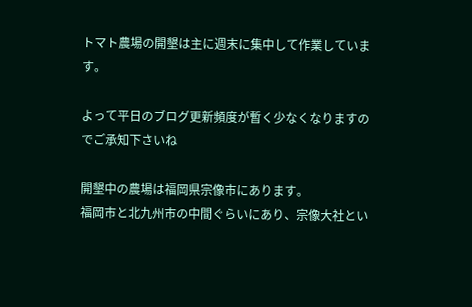トマト農場の開墾は主に週末に集中して作業しています。

よって平日のブログ更新頻度が暫く少なくなりますのでご承知下さいね

開墾中の農場は福岡県宗像市にあります。
福岡市と北九州市の中間ぐらいにあり、宗像大社とい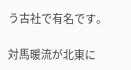う古社で有名です。

対馬暖流が北東に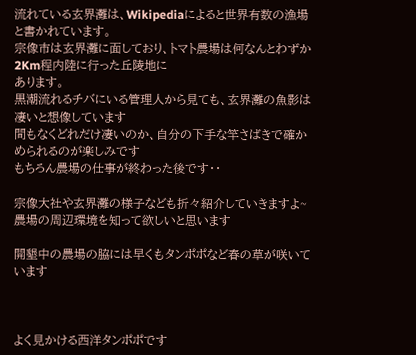流れている玄界灘は、Wikipediaによると世界有数の漁場と書かれています。
宗像市は玄界灘に面しており、トマト農場は何なんとわずか2Km程内陸に行った丘陵地に
あります。
黒潮流れるチバにいる管理人から見ても、玄界灘の魚影は凄いと想像しています
間もなくどれだけ凄いのか、自分の下手な竿さばきで確かめられるのが楽しみです
もちろん農場の仕事が終わった後です・・

宗像大社や玄界灘の様子なども折々紹介していきますよ~
農場の周辺環境を知って欲しいと思います

開墾中の農場の脇には早くもタンポポなど春の草が咲いています



よく見かける西洋タンポポです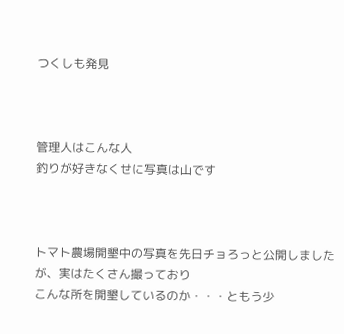つくしも発見



管理人はこんな人
釣りが好きなくせに写真は山です



トマト農場開墾中の写真を先日チョろっと公開しましたが、実はたくさん撮っており
こんな所を開墾しているのか・・・ともう少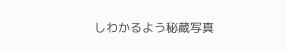しわかるよう秘蔵写真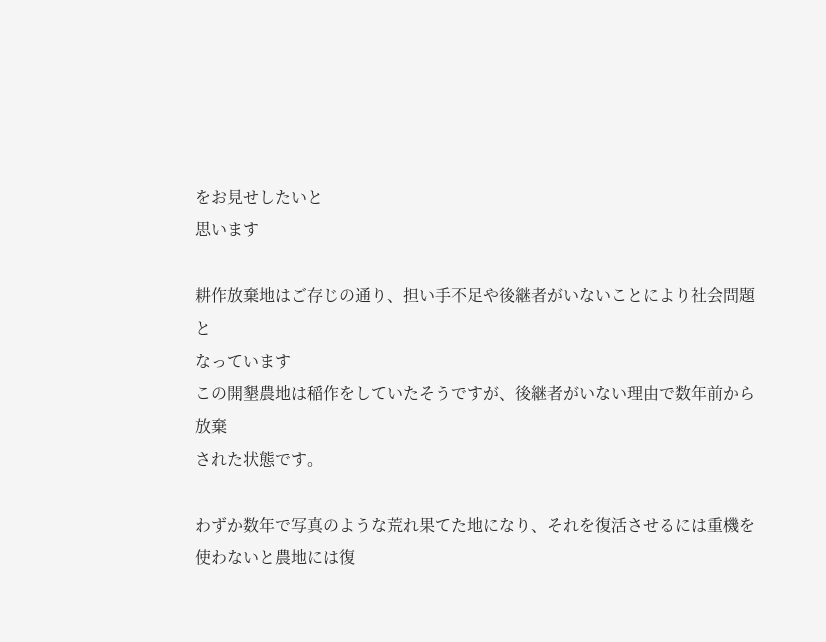をお見せしたいと
思います

耕作放棄地はご存じの通り、担い手不足や後継者がいないことにより社会問題と
なっています
この開墾農地は稲作をしていたそうですが、後継者がいない理由で数年前から放棄
された状態です。

わずか数年で写真のような荒れ果てた地になり、それを復活させるには重機を
使わないと農地には復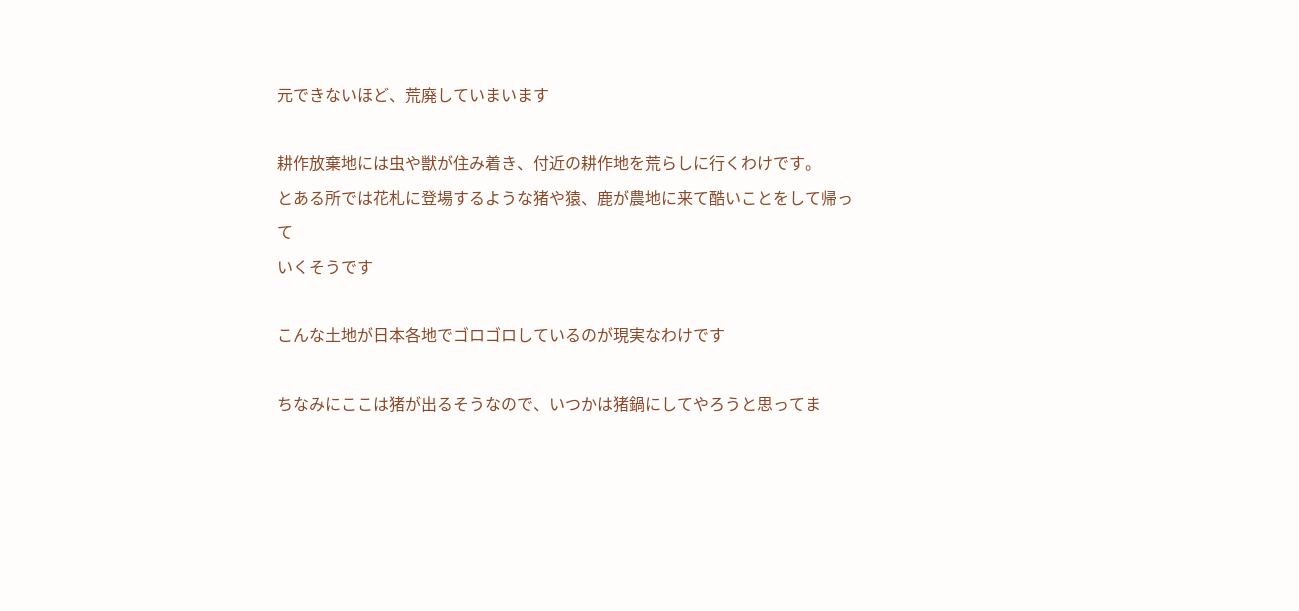元できないほど、荒廃していまいます

耕作放棄地には虫や獣が住み着き、付近の耕作地を荒らしに行くわけです。
とある所では花札に登場するような猪や猿、鹿が農地に来て酷いことをして帰って
いくそうです

こんな土地が日本各地でゴロゴロしているのが現実なわけです

ちなみにここは猪が出るそうなので、いつかは猪鍋にしてやろうと思ってま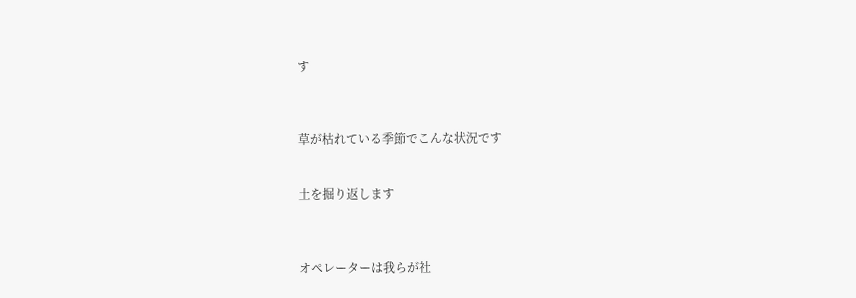す



草が枯れている季節でこんな状況です


土を掘り返します



オペレーターは我らが社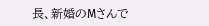長、新婚のMさんで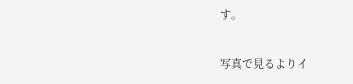す。

写真で見るよりイ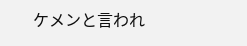ケメンと言われ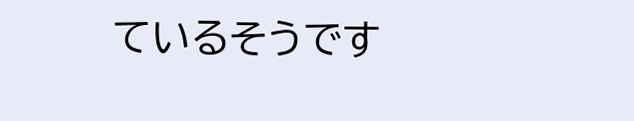ているそうです